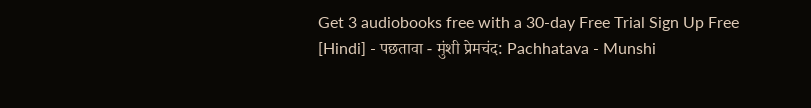Get 3 audiobooks free with a 30-day Free Trial Sign Up Free
[Hindi] - पछतावा - मुंशी प्रेमचंद: Pachhatava - Munshi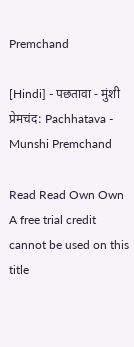Premchand

[Hindi] - पछतावा - मुंशी प्रेमचंद: Pachhatava - Munshi Premchand

Read Read Own Own
A free trial credit cannot be used on this title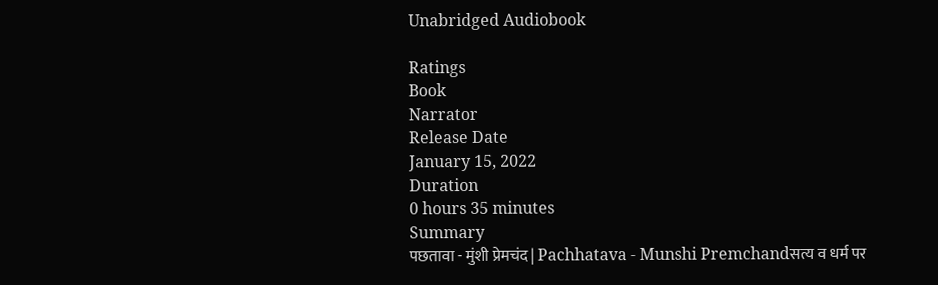Unabridged Audiobook

Ratings
Book
Narrator
Release Date
January 15, 2022
Duration
0 hours 35 minutes
Summary
पछतावा - मुंशी प्रेमचंद | Pachhatava - Munshi Premchandसत्य व धर्म पर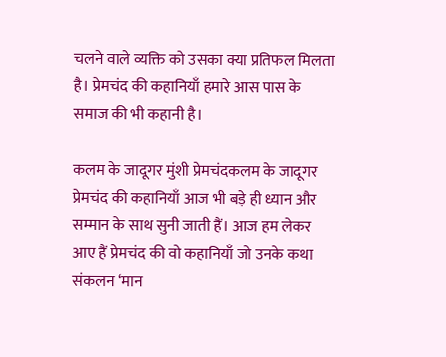चलने वाले व्यक्ति को उसका क्या प्रतिफल मिलता है। प्रेमचंद की कहानियाँ हमारे आस पास के समाज की भी कहानी है।

कलम के जादूगर मुंशी प्रेमचंदकलम के जादूगर प्रेमचंद की कहानियाँ आज भी बड़े ही ध्यान और सम्मान के साथ सुनी जाती हैं। आज हम लेकर आए हैं प्रेमचंद की वो कहानियाँ जो उनके कथा संकलन ‘मान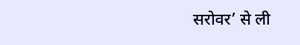सरोवर’ से ली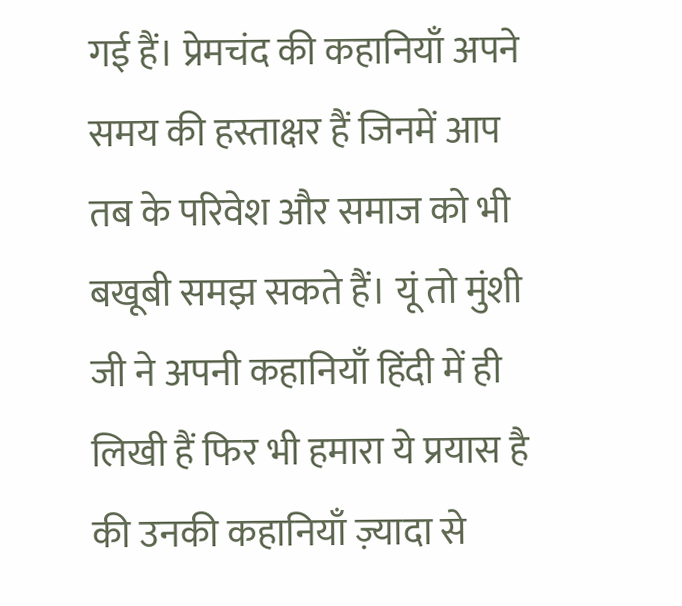गई हैं। प्रेमचंद की कहानियाँ अपने समय की हस्ताक्षर हैं जिनमें आप तब के परिवेश और समाज को भी बखूबी समझ सकते हैं। यूं तो मुंशी जी ने अपनी कहानियाँ हिंदी में ही लिखी हैं फिर भी हमारा ये प्रयास है की उनकी कहानियाँ ज़्यादा से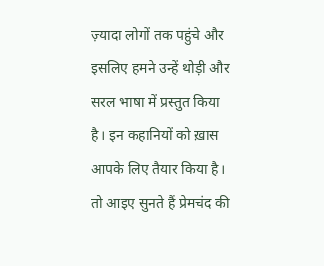ज़्यादा लोगों तक पहुंचे और इसलिए हमने उन्हें थोड़ी और सरल भाषा में प्रस्तुत किया है। इन कहानियों को ख़ास आपके लिए तैयार किया है। तो आइए सुनते हैं प्रेमचंद की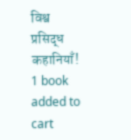विश्व प्रसिद्ध कहानियाँ!
1 book added to cart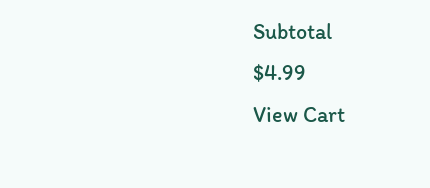Subtotal
$4.99
View Cart